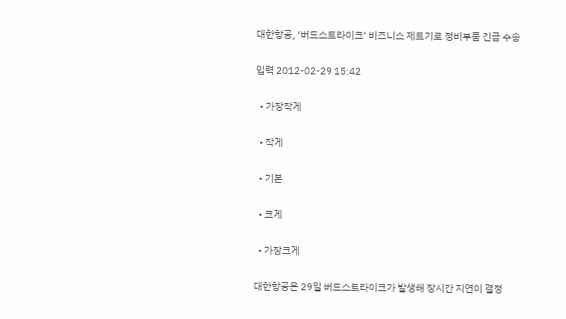대한항공, ‘버드스트라이크’ 비즈니스 제트기로 정비부품 긴급 수송

입력 2012-02-29 15:42

  • 가장작게

  • 작게

  • 기본

  • 크게

  • 가장크게

대한항공은 29일 버드스트라이크가 발생해 장시간 지연이 결정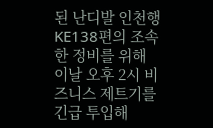된 난디발 인천행 KE138편의 조속한 정비를 위해 이날 오후 2시 비즈니스 제트기를 긴급 투입해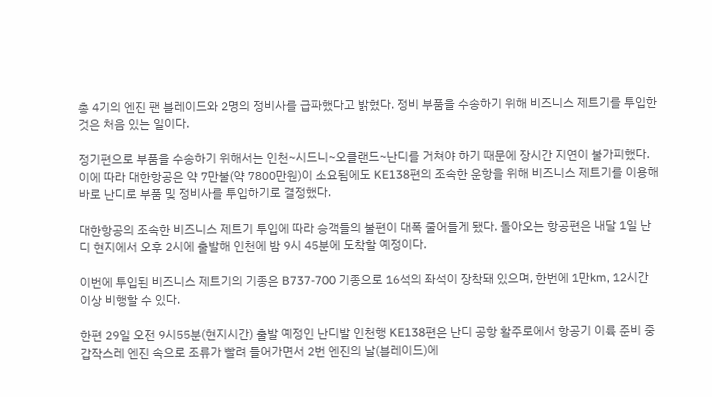총 4기의 엔진 팬 블레이드와 2명의 정비사를 급파했다고 밝혔다. 정비 부품을 수송하기 위해 비즈니스 제트기를 투입한 것은 처음 있는 일이다.

정기편으로 부품을 수송하기 위해서는 인천~시드니~오클랜드~난디를 거쳐야 하기 때문에 장시간 지연이 불가피했다. 이에 따라 대한항공은 약 7만불(약 7800만원)이 소요됨에도 KE138편의 조속한 운항을 위해 비즈니스 제트기를 이용해 바로 난디로 부품 및 정비사를 투입하기로 결정했다.

대한항공의 조속한 비즈니스 제트기 투입에 따라 승객들의 불편이 대폭 줄어들게 됐다. 돌아오는 항공편은 내달 1일 난디 현지에서 오후 2시에 출발해 인천에 밤 9시 45분에 도착할 예정이다.

이번에 투입된 비즈니스 제트기의 기종은 B737-700 기종으로 16석의 좌석이 장착돼 있으며, 한번에 1만km, 12시간 이상 비행할 수 있다.

한편 29일 오전 9시55분(현지시간) 출발 예정인 난디발 인천행 KE138편은 난디 공항 활주로에서 항공기 이륙 준비 중 갑작스레 엔진 속으로 조류가 빨려 들어가면서 2번 엔진의 날(블레이드)에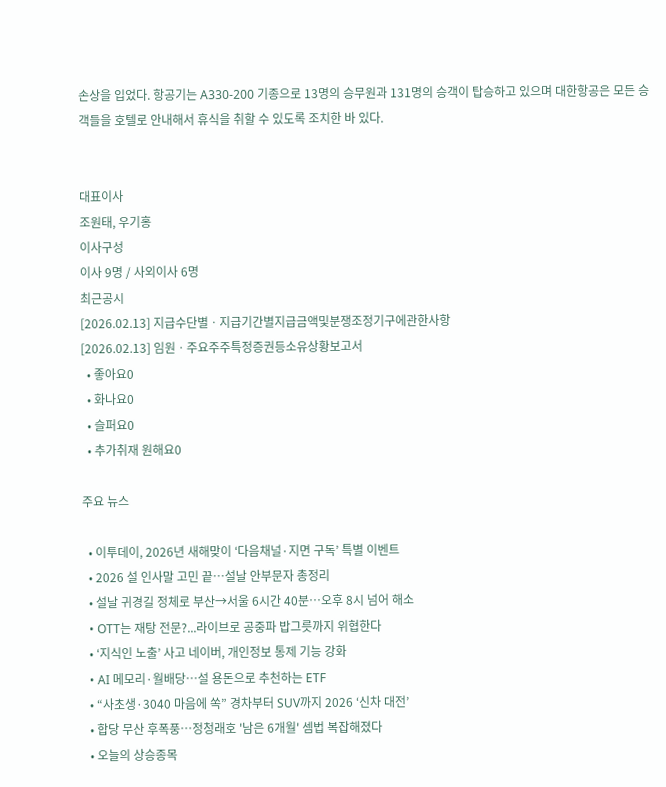손상을 입었다. 항공기는 A330-200 기종으로 13명의 승무원과 131명의 승객이 탑승하고 있으며 대한항공은 모든 승객들을 호텔로 안내해서 휴식을 취할 수 있도록 조치한 바 있다.


대표이사
조원태, 우기홍
이사구성
이사 9명 / 사외이사 6명
최근공시
[2026.02.13] 지급수단별ㆍ지급기간별지급금액및분쟁조정기구에관한사항
[2026.02.13] 임원ㆍ주요주주특정증권등소유상황보고서
  • 좋아요0
  • 화나요0
  • 슬퍼요0
  • 추가취재 원해요0

주요 뉴스

  • 이투데이, 2026년 새해맞이 ‘다음채널·지면 구독’ 특별 이벤트
  • 2026 설 인사말 고민 끝…설날 안부문자 총정리
  • 설날 귀경길 정체로 부산→서울 6시간 40분…오후 8시 넘어 해소
  • OTT는 재탕 전문?...라이브로 공중파 밥그릇까지 위협한다
  • ‘지식인 노출’ 사고 네이버, 개인정보 통제 기능 강화
  • AI 메모리·월배당…설 용돈으로 추천하는 ETF
  • “사초생·3040 마음에 쏙” 경차부터 SUV까지 2026 ‘신차 대전’
  • 합당 무산 후폭풍…정청래호 '남은 6개월' 셈법 복잡해졌다
  • 오늘의 상승종목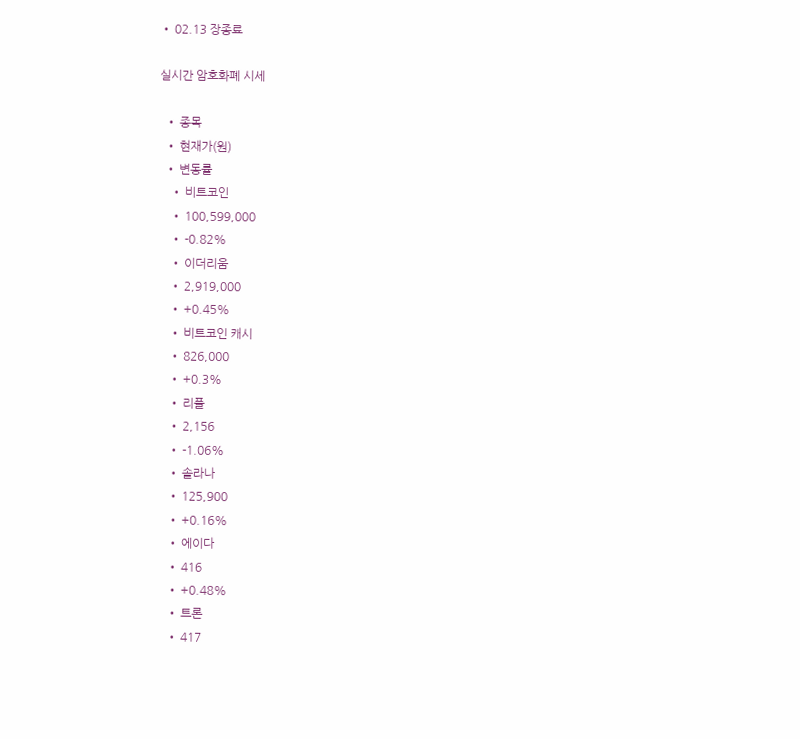• 02.13 장종료

실시간 암호화폐 시세

  • 종목
  • 현재가(원)
  • 변동률
    • 비트코인
    • 100,599,000
    • -0.82%
    • 이더리움
    • 2,919,000
    • +0.45%
    • 비트코인 캐시
    • 826,000
    • +0.3%
    • 리플
    • 2,156
    • -1.06%
    • 솔라나
    • 125,900
    • +0.16%
    • 에이다
    • 416
    • +0.48%
    • 트론
    • 417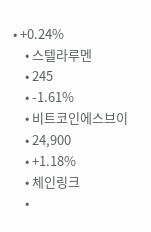• +0.24%
    • 스텔라루멘
    • 245
    • -1.61%
    • 비트코인에스브이
    • 24,900
    • +1.18%
    • 체인링크
    •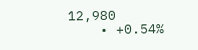12,980
    • +0.54%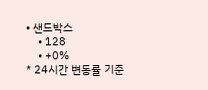• 샌드박스
    • 128
    • +0%
* 24시간 변동률 기준